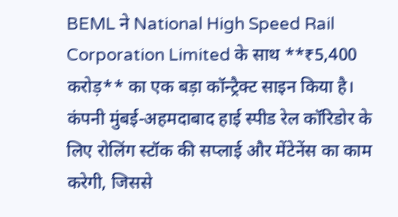BEML ने National High Speed Rail Corporation Limited के साथ **₹5,400 करोड़** का एक बड़ा कॉन्ट्रैक्ट साइन किया है। कंपनी मुंबई-अहमदाबाद हाई स्पीड रेल कॉरिडोर के लिए रोलिंग स्टॉक की सप्लाई और मेंटेनेंस का काम करेगी, जिससे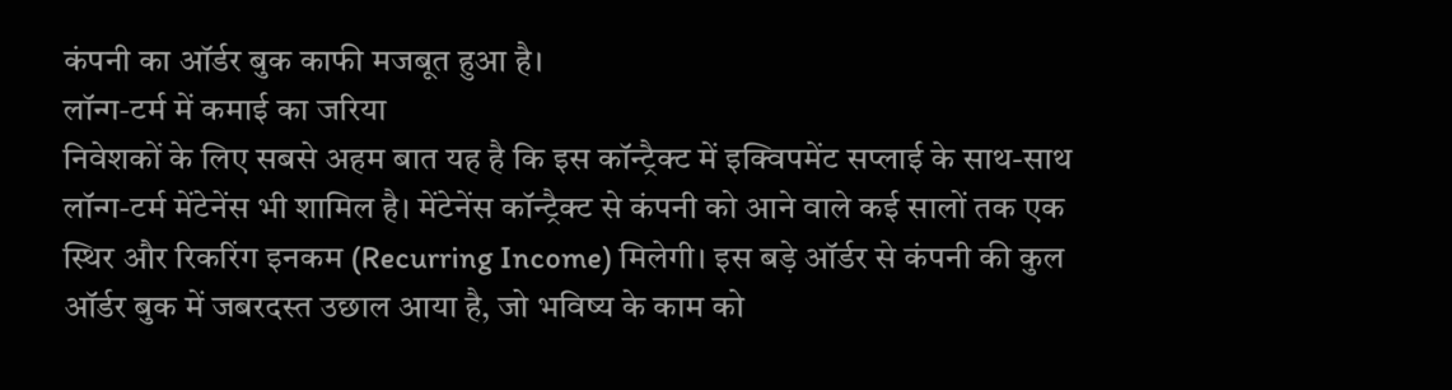कंपनी का ऑर्डर बुक काफी मजबूत हुआ है।
लॉन्ग-टर्म में कमाई का जरिया
निवेशकों के लिए सबसे अहम बात यह है कि इस कॉन्ट्रैक्ट में इक्विपमेंट सप्लाई के साथ-साथ लॉन्ग-टर्म मेंटेनेंस भी शामिल है। मेंटेनेंस कॉन्ट्रैक्ट से कंपनी को आने वाले कई सालों तक एक स्थिर और रिकरिंग इनकम (Recurring Income) मिलेगी। इस बड़े ऑर्डर से कंपनी की कुल ऑर्डर बुक में जबरदस्त उछाल आया है, जो भविष्य के काम को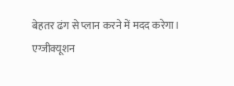बेहतर ढंग से प्लान करने में मदद करेगा।
एग्जीक्यूशन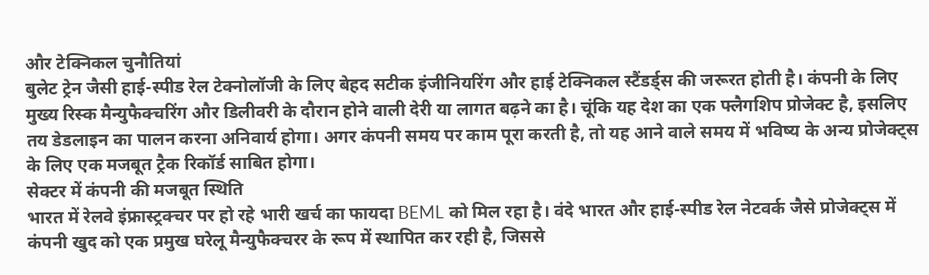और टेक्निकल चुनौतियां
बुलेट ट्रेन जैसी हाई-स्पीड रेल टेक्नोलॉजी के लिए बेहद सटीक इंजीनियरिंग और हाई टेक्निकल स्टैंडर्ड्स की जरूरत होती है। कंपनी के लिए मुख्य रिस्क मैन्युफैक्चरिंग और डिलीवरी के दौरान होने वाली देरी या लागत बढ़ने का है। चूंकि यह देश का एक फ्लैगशिप प्रोजेक्ट है, इसलिए तय डेडलाइन का पालन करना अनिवार्य होगा। अगर कंपनी समय पर काम पूरा करती है, तो यह आने वाले समय में भविष्य के अन्य प्रोजेक्ट्स के लिए एक मजबूत ट्रैक रिकॉर्ड साबित होगा।
सेक्टर में कंपनी की मजबूत स्थिति
भारत में रेलवे इंफ्रास्ट्रक्चर पर हो रहे भारी खर्च का फायदा BEML को मिल रहा है। वंदे भारत और हाई-स्पीड रेल नेटवर्क जैसे प्रोजेक्ट्स में कंपनी खुद को एक प्रमुख घरेलू मैन्युफैक्चरर के रूप में स्थापित कर रही है, जिससे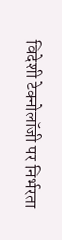विदेशी टेक्नोलॉजी पर निर्भरता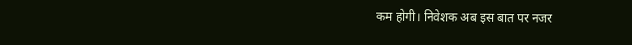कम होगी। निवेशक अब इस बात पर नजर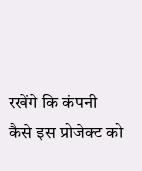रखेंगे कि कंपनी कैसे इस प्रोजेक्ट को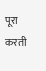पूरा करती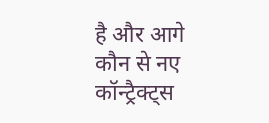है और आगे कौन से नए कॉन्ट्रैक्ट्स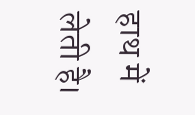हाथ में लेती है।